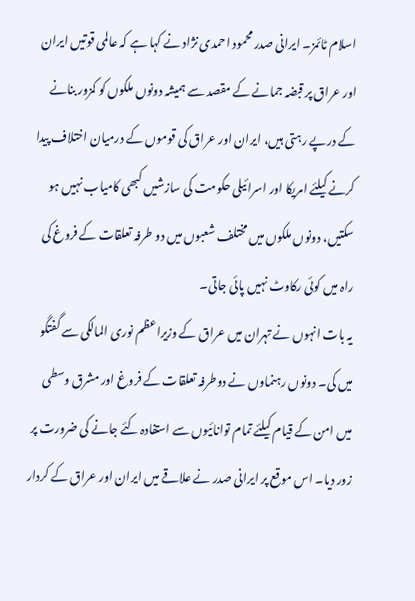اسلام ٹائمز۔ ايرانی صدر محمود احمدی نژاد نے کہا ہے کہ عالمی قوتيں ايران اور عراق پر قبضہ جمانے کے مقصد سے ہميشہ دونوں ملکوں کو کمزور بنانے کے درپے رہتی ہيں، ايران اور عراق کی قوموں کے درميان اختلاف پيدا کرنے کيلئے امريکا اور اسرائيلی حکومت کی سازشيں کبھی کامياب نہيں ہو سکتيں، دونوں ملکوں ميں مختلف شعبوں ميں دو طرفہ تعلقات کے فروغ کی راہ ميں کوئی رکاوٹ نہيں پائی جاتی۔
یہ بات انہوں نے تہران ميں عراق کے وزيراعظم نوری المالکی سے گفتگو میں کی۔ دونوں رہنماوں نے دوطرفہ تعلقات کے فروغ اور مشرق وسطی ميں امن کے قيام کيلئے تمام توانائيوں سے استفادہ کئے جانے کی ضرورت پر زور ديا۔ اس موقع پر ايرانی صدر نے علاقے ميں ايران اور عراق کے کردار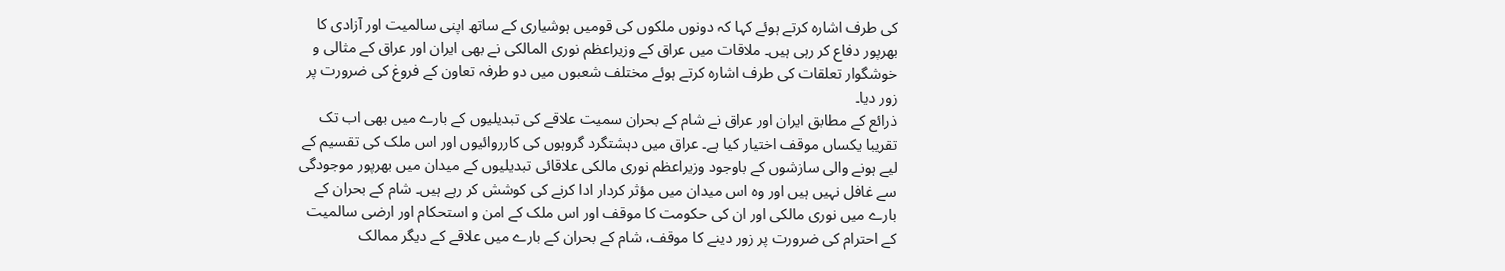کی طرف اشارہ کرتے ہوئے کہا کہ دونوں ملکوں کی قوميں ہوشياری کے ساتھ اپنی سالميت اور آزادی کا بھرپور دفاع کر رہی ہيں۔ ملاقات ميں عراق کے وزيراعظم نوری المالکی نے بھی ايران اور عراق کے مثالی و خوشگوار تعلقات کی طرف اشارہ کرتے ہوئے مختلف شعبوں ميں دو طرفہ تعاون کے فروغ کی ضرورت پر زور ديا۔
ذرائع کے مطابق ایران اور عراق نے شام کے بحران سمیت علاقے کی تبدیلیوں کے بارے میں بھی اب تک تقریبا یکساں موقف اختیار کیا ہے۔ عراق میں دہشتگرد گروہوں کی کارروائیوں اور اس ملک کی تقسیم کے لیے ہونے والی سازشوں کے باوجود وزیراعظم نوری مالکی علاقائی تبدیلیوں کے میدان میں بھرپور موجودگی سے غافل نہیں ہیں اور وہ اس میدان میں مؤثر کردار ادا کرنے کی کوشش کر رہے ہیں۔ شام کے بحران کے بارے میں نوری مالکی اور ان کی حکومت کا موقف اور اس ملک کے امن و استحکام اور ارضی سالمیت کے احترام کی ضرورت پر زور دینے کا موقف، شام کے بحران کے بارے میں علاقے کے دیگر ممالک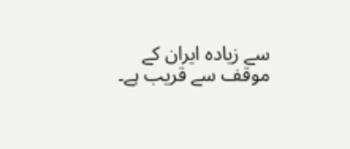سے زیادہ ایران کے موقف سے قریب ہے۔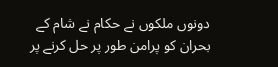دونوں ملکوں نے حکام نے شام کے بحران کو پرامن طور پر حل کرنے پر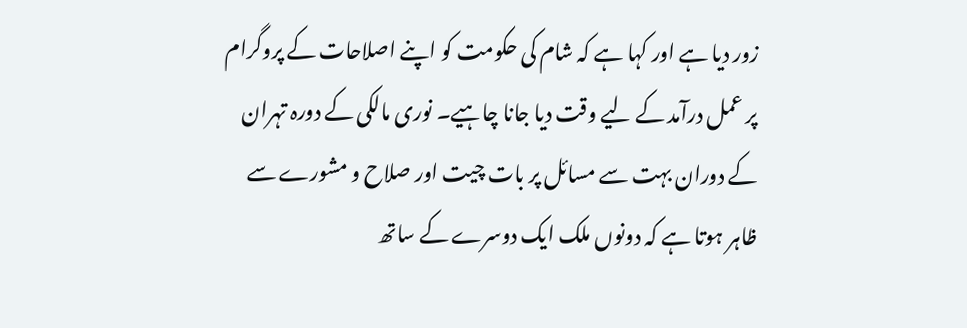زور دیا ہے اور کہا ہے کہ شام کی حکومت کو اپنے اصلاحات کے پروگرام پر عمل درآمد کے لیے وقت دیا جانا چاہیے۔ نوری مالکی کے دورہ تہران کے دوران بہت سے مسائل پر بات چیت اور صلاح و مشورے سے ظاہر ہوتا ہے کہ دونوں ملک ایک دوسرے کے ساتھ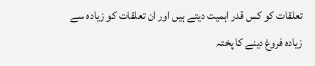تعلقات کو کس قدر اہمیت دیتے ہیں اور ان تعلقات کو زیادہ سے زیادہ فروغ دینے کا پختہ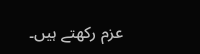عزم رکھتے ہیں۔